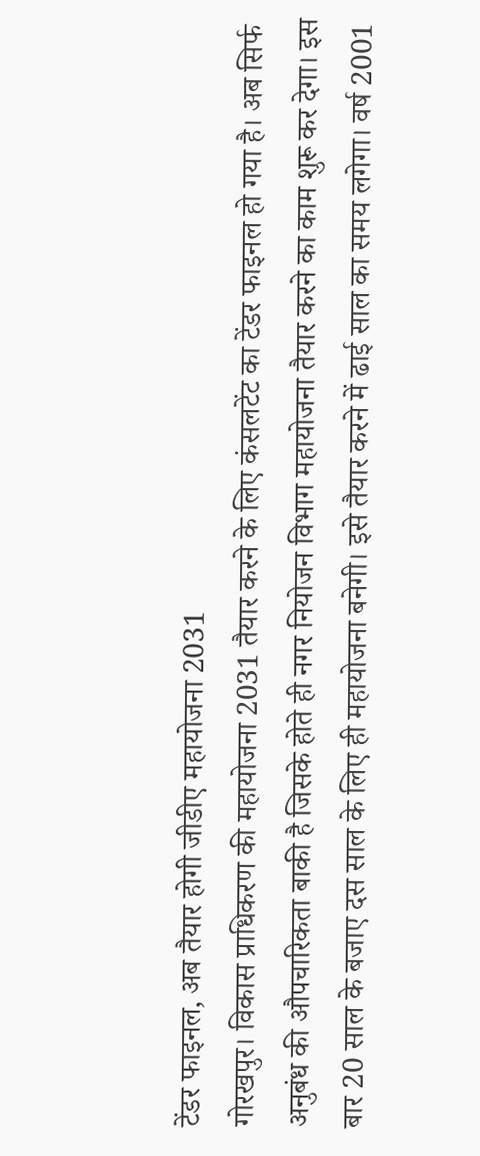टेंडर फाइनल, अब तैयार होगी जीडीए महायोजना 2031
गोरखपुर। विकास प्राधिकरण की महायोजना 2031 तैयार करने के लिए कंसलटेंट का टेंडर फाइनल हो गया है। अब सिर्फ अनुबंध की औपचारिकता बाकी है जिसके होते ही नगर नियोजन विभाग महायोजना तैयार करने का काम शुरू कर देगा। इस बार 20 साल के बजाए दस साल के लिए ही महायोजना बनेगी। इसे तैयार करने में ढाई साल का समय लगेगा। वर्ष 2001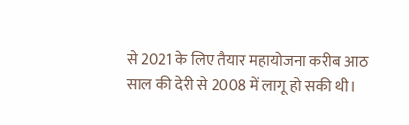से 2021 के लिए तैयार महायोजना करीब आठ साल की देरी से 2008 में लागू हो सकी थी।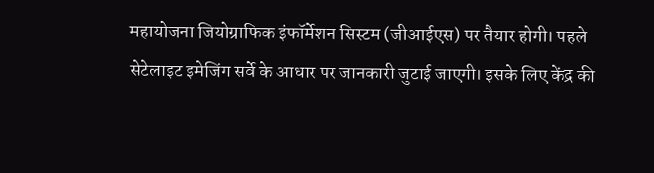महायोजना जियोग्राफिक इंफॉर्मेशन सिस्टम (जीआईएस) पर तैयार होगी। पहले सेटेलाइट इमेजिंग सर्वे के आधार पर जानकारी जुटाई जाएगी। इसके लिए केंद्र की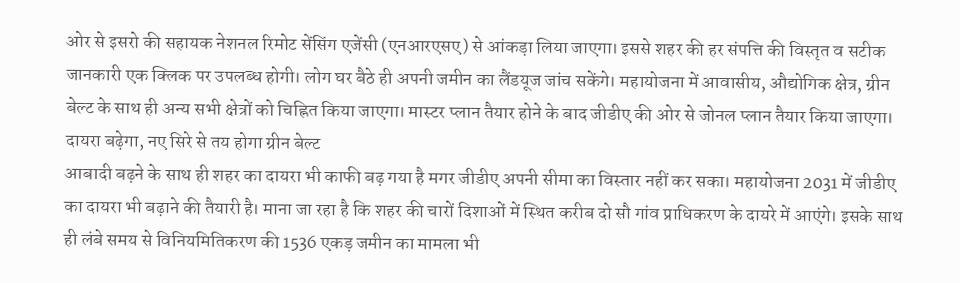ओर से इसरो की सहायक नेशनल रिमोट सेंसिंग एजेंसी (एनआरएसए) से आंकड़ा लिया जाएगा। इससे शहर की हर संपत्ति की विस्तृत व सटीक जानकारी एक क्लिक पर उपलब्ध होगी। लोग घर बैठे ही अपनी जमीन का लैंडयूज जांच सकेंगे। महायोजना में आवासीय, औद्योगिक क्षेत्र, ग्रीन बेल्ट के साथ ही अन्य सभी क्षेत्रों को चिह्नित किया जाएगा। मास्टर प्लान तैयार होने के बाद जीडीए की ओर से जोनल प्लान तैयार किया जाएगा।
दायरा बढ़ेगा, नए सिरे से तय होगा ग्रीन बेल्ट
आबादी बढ़ने के साथ ही शहर का दायरा भी काफी बढ़ गया है मगर जीडीए अपनी सीमा का विस्तार नहीं कर सका। महायोजना 2031 में जीडीए का दायरा भी बढ़ाने की तैयारी है। माना जा रहा है कि शहर की चारों दिशाओं में स्थित करीब दो सौ गांव प्राधिकरण के दायरे में आएंगे। इसके साथ ही लंबे समय से विनियमितिकरण की 1536 एकड़ जमीन का मामला भी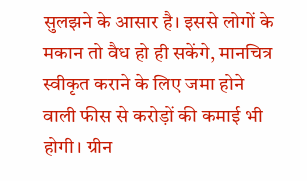सुलझने के आसार है। इससे लोगों के मकान तो वैध हो ही सकेंगे, मानचित्र स्वीकृत कराने के लिए जमा होने वाली फीस से करोड़ों की कमाई भी होगी। ग्रीन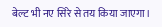बेल्ट भी नए सिरे से तय किया जाएगा।